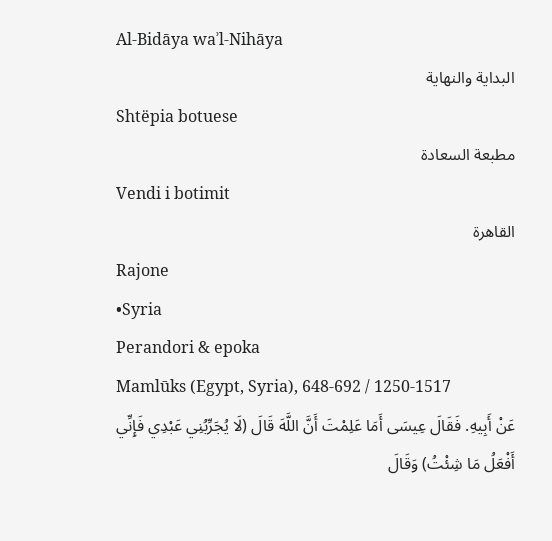Al-Bidāya waʾl-Nihāya
البداية والنهاية
Shtëpia botuese
مطبعة السعادة
Vendi i botimit
القاهرة
Rajone
•Syria
Perandori & epoka
Mamlūks (Egypt, Syria), 648-692 / 1250-1517
عَنْ أَبِيهِ. فَقَالَ عِيسَى أَمَا عَلِمْتَ أَنَّ اللَّهَ قَالَ (لَا يُجَرِّبُنِي عَبْدِي فَإِنِّي أَفْعَلُ مَا شِئْتُ) وَقَالَ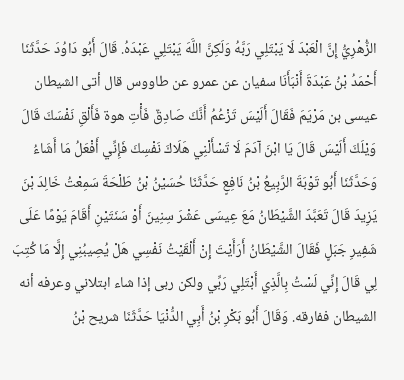الزُّهْرِيُّ إِنَّ الْعَبْدَ لَا يَبْتَلِي رَبَّهُ وَلَكِنَّ اللَّهَ يَبْتَلِي عَبْدَهُ. قَالَ أَبُو دَاوُدَ حَدَّثَنَا أَحْمَدُ بْنُ عَبْدَةَ أَنْبَأَنَا سفيان عن عمرو عن طاووس قال أتى الشيطان عيسى بن مَرْيَمَ فَقَالَ أَلَيْسَ تَزْعُمُ أَنَّكَ صَادِقٌ فَأْتِ هوة فَأَلْقِ نَفْسَكَ قَالَ وَيْلَكَ أَلَيْسَ قَالَ يَا ابْنَ آدَمَ لَا تَسْأَلْنِي هَلَاكَ نَفْسِكَ فَإِنِّي أَفْعَلُ مَا أَشَاءُ وَحَدَّثَنَا أَبُو تَوْبَةَ الرَّبِيعُ بْنُ نَافِعٍ حَدَّثَنَا حُسَيْنُ بْنُ طَلْحَةَ سَمِعْتُ خَالِدَ بْنَ يَزِيدَ قَالَ تَعَبَّدَ الشَّيْطَانُ مَعَ عِيسَى عَشْرَ سِنِينَ أَوْ سَنَتَيْنِ أَقَامَ يَوْمًا عَلَى شَفِيرِ جَبَلٍ فَقَالَ الشَّيْطَانُ أَرَأَيْتَ إِنْ أَلْقَيْتُ نَفْسِي هَلْ يُصِيبُنِي إِلَّا مَا كُتِبَ لِي قَالَ إِنِّي لَسْتُ بِالَّذِي أَبْتَلِي رَبِّي ولكن ربى إذا شاء ابتلاني وعرفه أنه الشيطان ففارقه. وَقَالَ أَبُو بَكْرِ بْنُ أَبِي الدُّنْيَا حَدَّثَنَا شريح بْنُ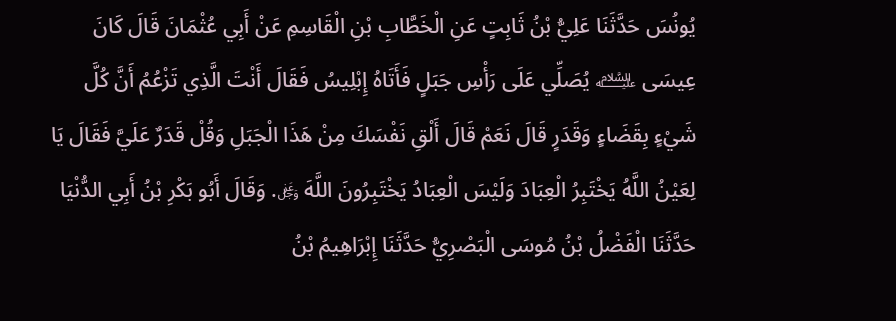يُونُسَ حَدَّثَنَا عَلِيُّ بْنُ ثَابِتٍ عَنِ الْخَطَّابِ بْنِ الْقَاسِمِ عَنْ أَبِي عُثْمَانَ قَالَ كَانَ عِيسَى ﵇ يُصَلِّي عَلَى رَأْسِ جَبَلٍ فَأَتَاهُ إِبْلِيسُ فَقَالَ أَنْتَ الَّذِي تَزْعُمُ أَنَّ كُلَّ شَيْءٍ بِقَضَاءٍ وَقَدَرٍ قَالَ نَعَمْ قَالَ أَلْقِ نَفْسَكَ مِنْ هَذَا الْجَبَلِ وَقُلْ قَدَرٌ عَلَيَّ فَقَالَ يَا لِعَيْنُ اللَّهُ يَخْتَبِرُ الْعِبَادَ وَلَيْسَ الْعِبَادُ يَخْتَبِرُونَ اللَّهَ ﷿. وَقَالَ أَبُو بَكْرِ بْنُ أَبِي الدُّنْيَا حَدَّثَنَا الْفَضْلُ بْنُ مُوسَى الْبَصْرِيُّ حَدَّثَنَا إِبْرَاهِيمُ بْنُ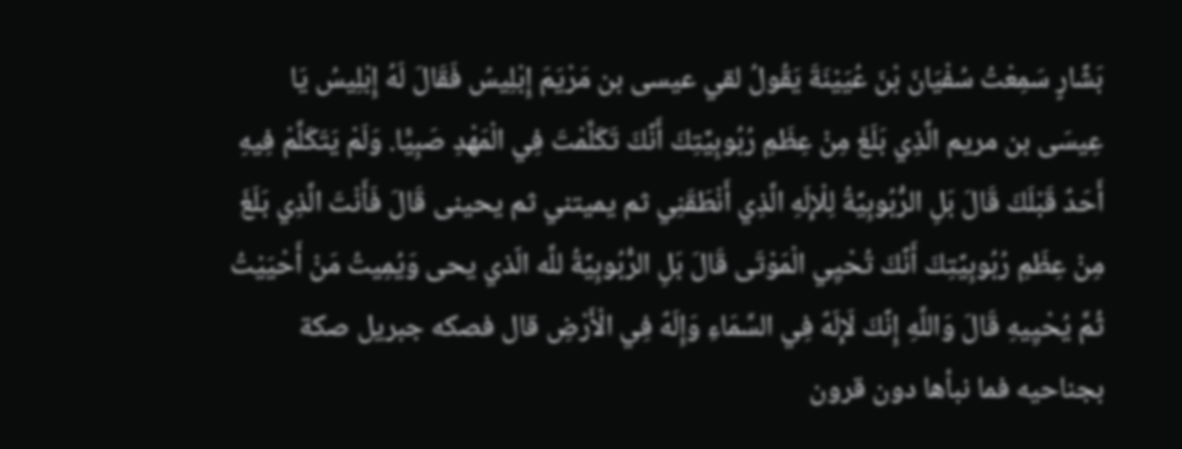بَشَّارٍ سَمِعْتُ سُفْيَانَ بْنَ عُيَيْنَةَ يَقُولُ لقي عيسى بن مَرْيَمَ إِبْلِيسُ فَقَالَ لَهُ إِبْلِيسُ يَا عِيسَى بن مريم الَّذِي بَلَغَ مِنْ عِظَمِ رُبُوبِيَّتِكَ أَنَّكَ تَكَلَّمْتَ فِي الْمَهْدِ صَبِيًّا. وَلَمْ يَتَكَلَّمْ فِيهِ أَحَدٌ قَبْلَكَ قَالَ بَلِ الرُّبُوبِيَّةُ لِلْإِلَهِ الَّذِي أَنْطَقَنِي ثم يميتني ثم يحينى قَالَ فَأَنْتَ الَّذِي بَلَغَ مِنْ عِظَمِ رُبُوبِيَّتِكَ أَنَّكَ تُحْيِي الْمَوْتَى قَالَ بَلِ الرُّبُوبِيَّةُ للَّه الّذي يحى وَيُمِيتُ مَنْ أَحْيَيْتُ ثُمَّ يُحْيِيهِ قَالَ وَاللَّهِ إِنَّكَ لَإِلَهٌ فِي السَّمَاءِ وَإِلَهٌ فِي الْأَرْضِ قال فصكه جبريل صكة بجناحيه فما نبأها دون قرون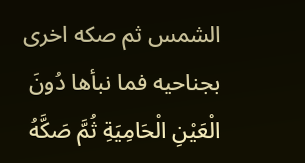الشمس ثم صكه اخرى بجناحيه فما نبأها دُونَ الْعَيْنِ الْحَامِيَةِ ثُمَّ صَكَّهُ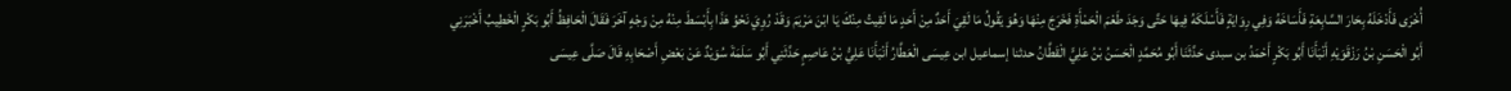أُخْرَى فَأَدْخَلَهُ بِحَارَ السَّابِعَةِ فَأَسَاخَهُ وَفِي رِوَايَةٍ فَأَسْلَكَهُ فِيهَا حَتَّى وَجَدَ طَعْمَ الْحَمْأَةِ فَخَرَجَ مِنْهَا وَهُوَ يَقُولُ مَا لَقِيَ أَحَدٌ مِنْ أَحَدٍ مَا لَقِيتُ مِنْكَ يَا ابْنَ مَرْيَمَ وَقَدْ رُوِيَ نَحْوُ هَذَا بِأَبْسَطَ مِنْهُ مِنْ وَجْهٍ آخَرَ فَقَالَ الْحَافِظُ أَبُو بَكْرٍ الْخَطِيبُ أَخْبَرَنِي أَبُو الْحَسَنِ بْنُ رَزْقَوَيْهِ أَنْبَأَنَا أَبُو بَكْرٍ أَحْمَدُ بن سبدى حَدَّثَنَا أَبُو مُحَمَّدٍ الْحَسَنُ بْنُ عَلِيٍّ الْقَطَّانُ حدثنا إسماعيل ابن عِيسَى الْعَطَّارُ أَنْبَأَنَا عَلِيُّ بْنُ عَاصِمٍ حَدَّثَنِي أَبُو سَلَمَةَ سُوَيْدٌ عَنْ بَعْضِ أَصْحَابِهِ قَالَ صَلَّى عِيسَى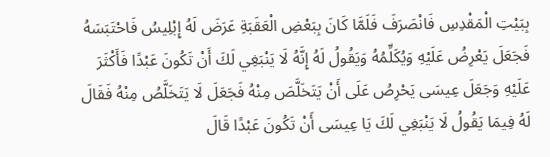بِبَيْتِ الْمَقْدِسِ فَانْصَرَفَ فَلَمَّا كَانَ بِبَعْضِ الْعَقَبَةِ عَرَضَ لَهُ إِبْلِيسُ فَاحْتَبَسَهُ فَجَعَلَ يَعْرِضُ عَلَيْهِ وَيُكَلِّمُهُ وَيَقُولُ لَهُ إِنَّهُ لَا يَنْبَغِي لَكَ أَنْ تَكُونَ عَبْدًا فَأَكْثَرَ عَلَيْهِ وَجَعَلَ عِيسَى يَحْرِصُ عَلَى أَنْ يَتَخَلَّصَ مِنْهُ فَجَعَلَ لَا يَتَخَلَّصُ مِنْهُ فَقَالَ لَهُ فِيمَا يَقُولُ لَا يَنْبَغِي لَكَ يَا عِيسَى أَنْ تَكُونَ عَبْدًا قَالَ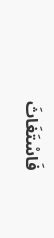فَاسْتَغَاثَ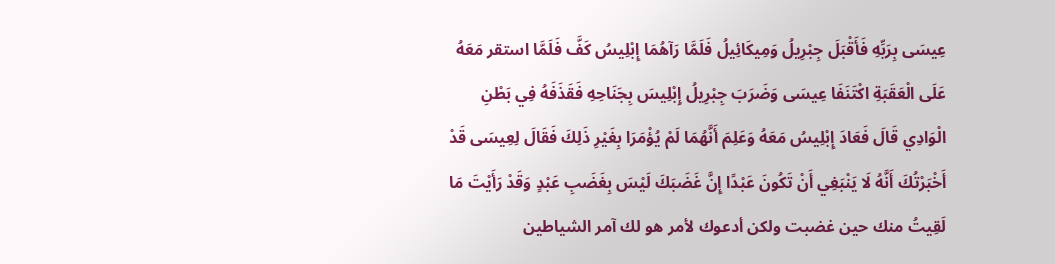عِيسَى بِرَبِّهِ فَأَقْبَلَ جِبْرِيلُ وَمِيكَائِيلُ فَلَمَّا رَآهُمَا إِبْلِيسُ كَفَّ فَلَمَّا استقر مَعَهُ عَلَى الْعَقَبَةِ اكْتَنَفَا عِيسَى وَضَرَبَ جِبْرِيلُ إِبْلِيسَ بِجَنَاحِهِ فَقَذَفَهُ فِي بَطْنِ الْوَادِي قَالَ فَعَادَ إِبْلِيسُ مَعَهُ وَعَلِمَ أَنَّهُمَا لَمْ يُؤْمَرَا بِغَيْرِ ذَلِكَ فَقَالَ لِعِيسَى قَدْ أَخْبَرْتُكَ أَنَّهُ لَا يَنْبَغِي أَنْ تَكُونَ عَبْدًا إِنَّ غَضَبَكَ لَيْسَ بِغَضَبِ عَبْدٍ وَقَدْ رَأَيْتَ مَا لَقِيتُ منك حين غضبت ولكن أدعوك لأمر هو لك آمر الشياطين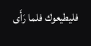فليطيعوك فلما رَأَى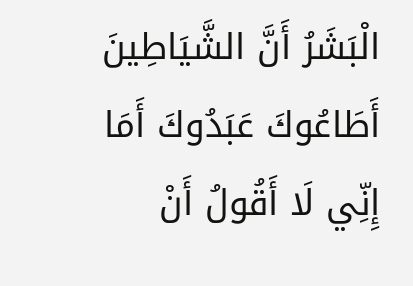الْبَشَرُ أَنَّ الشَّيَاطِينَ أَطَاعُوكَ عَبَدُوكَ أَمَا إِنِّي لَا أَقُولُ أَنْ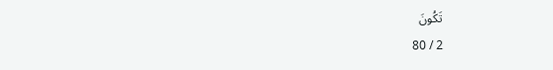تَكُونَ
2 / 80